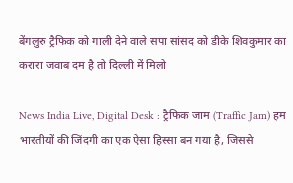बेंगलुरु ट्रैफिक को गाली देने वाले सपा सांसद को डीके शिवकुमार का करारा जवाब दम है तो दिल्ली में मिलो

News India Live, Digital Desk : ट्रैफिक जाम (Traffic Jam) हम भारतीयों की जिंदगी का एक ऐसा हिस्सा बन गया है, जिससे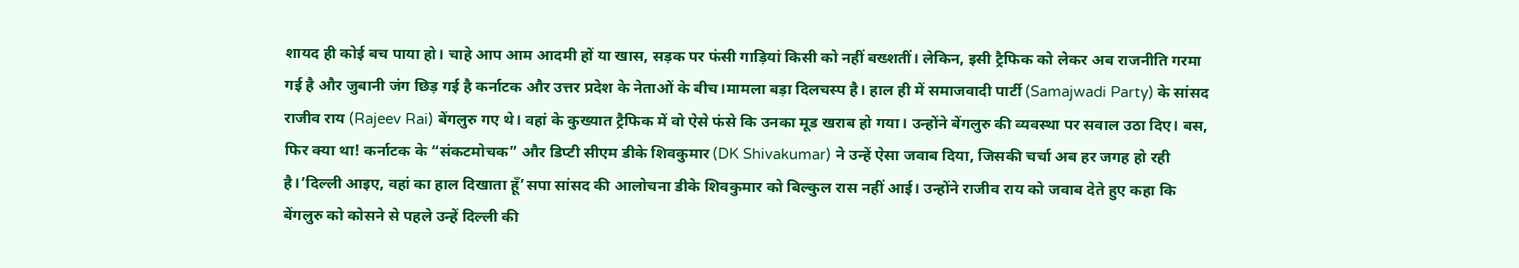शायद ही कोई बच पाया हो। चाहे आप आम आदमी हों या खास, सड़क पर फंसी गाड़ियां किसी को नहीं बख्शतीं। लेकिन, इसी ट्रैफिक को लेकर अब राजनीति गरमा गई है और जुबानी जंग छिड़ गई है कर्नाटक और उत्तर प्रदेश के नेताओं के बीच।मामला बड़ा दिलचस्प है। हाल ही में समाजवादी पार्टी (Samajwadi Party) के सांसद राजीव राय (Rajeev Rai) बेंगलुरु गए थे। वहां के कुख्यात ट्रैफिक में वो ऐसे फंसे कि उनका मूड खराब हो गया। उन्होंने बेंगलुरु की व्यवस्था पर सवाल उठा दिए। बस, फिर क्या था! कर्नाटक के “संकटमोचक” और डिप्टी सीएम डीके शिवकुमार (DK Shivakumar) ने उन्हें ऐसा जवाब दिया, जिसकी चर्चा अब हर जगह हो रही है।’दिल्ली आइए, वहां का हाल दिखाता हूँ’सपा सांसद की आलोचना डीके शिवकुमार को बिल्कुल रास नहीं आई। उन्होंने राजीव राय को जवाब देते हुए कहा कि बेंगलुरु को कोसने से पहले उन्हें दिल्ली की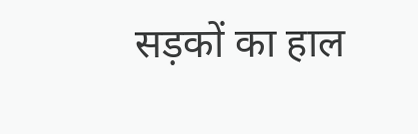सड़कों का हाल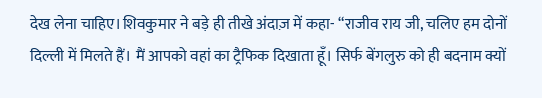देख लेना चाहिए।शिवकुमार ने बड़े ही तीखे अंदाज़ में कहा- “राजीव राय जी, चलिए हम दोनों दिल्ली में मिलते हैं। मैं आपको वहां का ट्रैफिक दिखाता हूँ। सिर्फ बेंगलुरु को ही बदनाम क्यों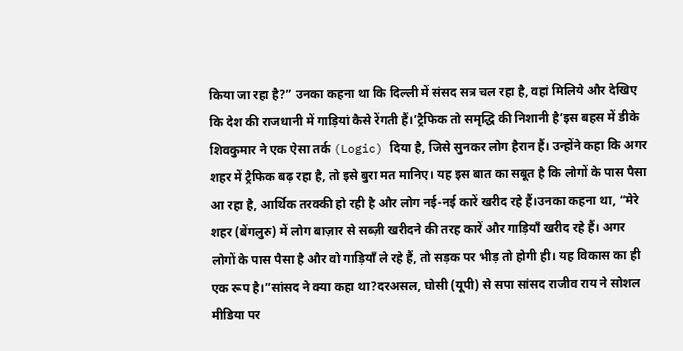किया जा रहा है?” उनका कहना था कि दिल्ली में संसद सत्र चल रहा है, वहां मिलिये और देखिए कि देश की राजधानी में गाड़ियां कैसे रेंगती हैं।’ट्रैफिक तो समृद्धि की निशानी है’इस बहस में डीके शिवकुमार ने एक ऐसा तर्क (Logic) दिया है, जिसे सुनकर लोग हैरान हैं। उन्होंने कहा कि अगर शहर में ट्रैफिक बढ़ रहा है, तो इसे बुरा मत मानिए। यह इस बात का सबूत है कि लोगों के पास पैसा आ रहा है, आर्थिक तरक्की हो रही है और लोग नई-नई कारें खरीद रहे हैं।उनका कहना था, “मेरे शहर (बेंगलुरु) में लोग बाज़ार से सब्ज़ी खरीदने की तरह कारें और गाड़ियाँ खरीद रहे हैं। अगर लोगों के पास पैसा है और वो गाड़ियाँ ले रहे हैं, तो सड़क पर भीड़ तो होगी ही। यह विकास का ही एक रूप है।”सांसद ने क्या कहा था?दरअसल, घोसी (यूपी) से सपा सांसद राजीव राय ने सोशल मीडिया पर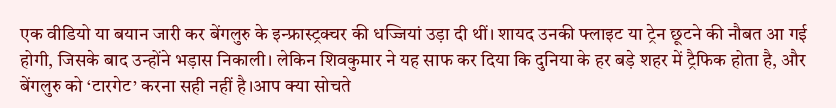एक वीडियो या बयान जारी कर बेंगलुरु के इन्फ्रास्ट्रक्चर की धज्जियां उड़ा दी थीं। शायद उनकी फ्लाइट या ट्रेन छूटने की नौबत आ गई होगी, जिसके बाद उन्होंने भड़ास निकाली। लेकिन शिवकुमार ने यह साफ कर दिया कि दुनिया के हर बड़े शहर में ट्रैफिक होता है, और बेंगलुरु को ‘टारगेट’ करना सही नहीं है।आप क्या सोचते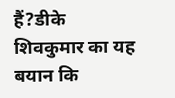हैं?डीके शिवकुमार का यह बयान कि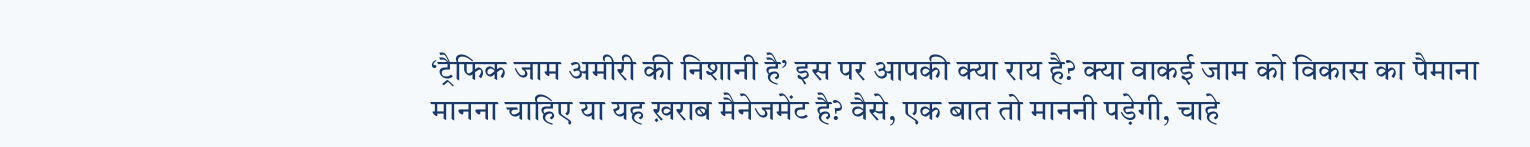‘ट्रैफिक जाम अमीरी की निशानी है’ इस पर आपकी क्या राय है? क्या वाकई जाम को विकास का पैमाना मानना चाहिए या यह ख़राब मैनेजमेंट है? वैसे, एक बात तो माननी पड़ेगी, चाहे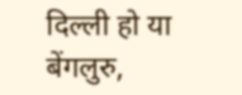दिल्ली हो या बेंगलुरु,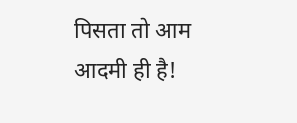पिसता तो आम आदमी ही है!